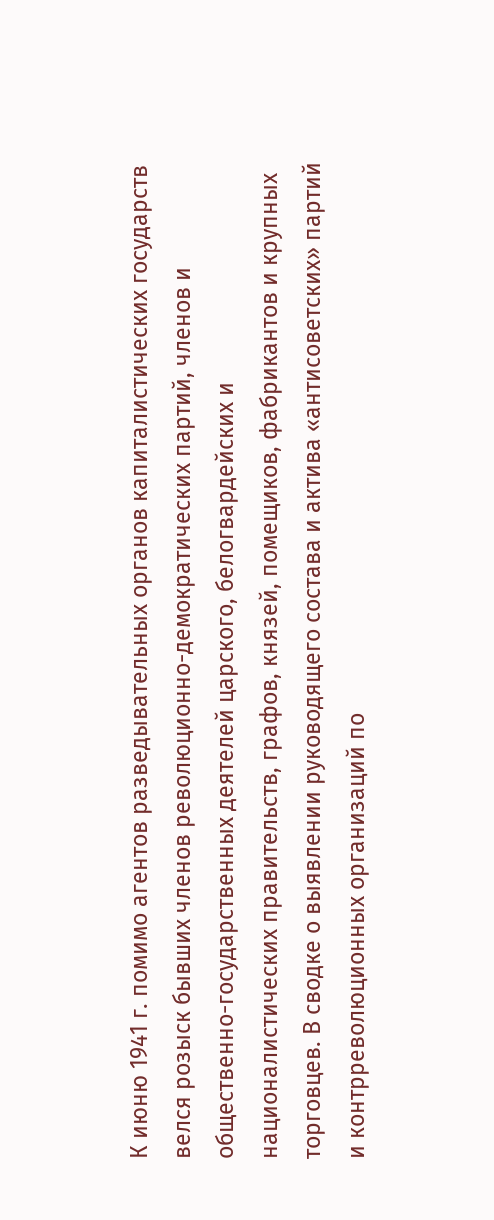К июню 1941 г. помимо агентов разведывательных органов капиталистических государств велся розыск бывших членов революционно-демократических партий, членов и общественно-государственных деятелей царского, белогвардейских и националистических правительств, графов, князей, помещиков, фабрикантов и крупных торговцев. В сводке о выявлении руководящего состава и актива «антисоветских» партий и контрреволюционных организаций по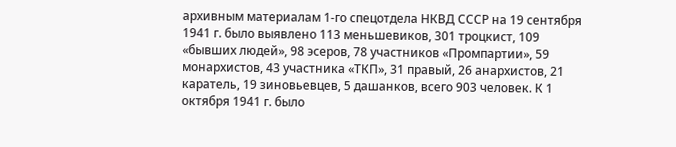архивным материалам 1-го спецотдела НКВД СССР на 19 сентября 1941 г. было выявлено 113 меньшевиков, 301 троцкист, 109 «бывших людей», 98 эсеров, 78 участников «Промпартии», 59 монархистов, 43 участника «ТКП», 31 правый, 26 анархистов, 21 каратель, 19 зиновьевцев, 5 дашанков, всего 903 человек. К 1 октября 1941 г. было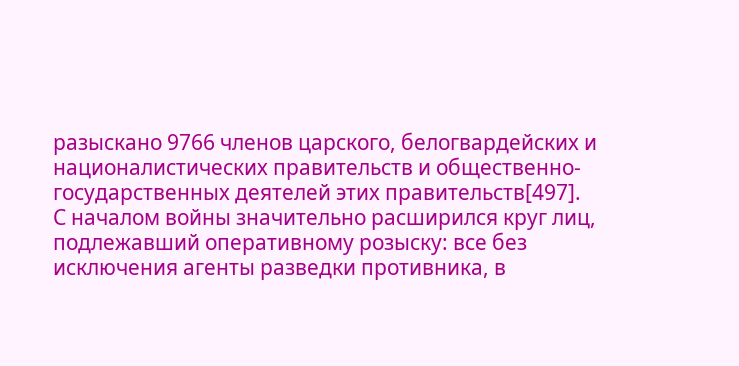разыскано 9766 членов царского, белогвардейских и националистических правительств и общественно-государственных деятелей этих правительств[497].
С началом войны значительно расширился круг лиц, подлежавший оперативному розыску: все без исключения агенты разведки противника, в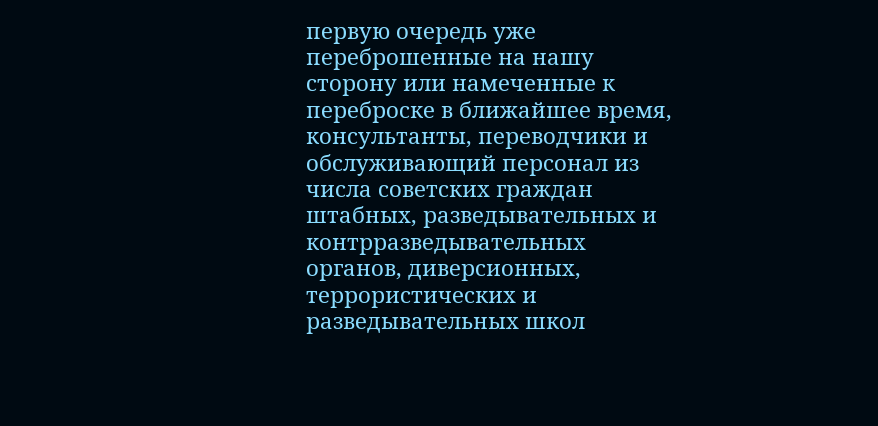первую очередь уже переброшенные на нашу сторону или намеченные к переброске в ближайшее время, консультанты, переводчики и обслуживающий персонал из числа советских граждан штабных, разведывательных и контрразведывательных органов, диверсионных, террористических и разведывательных школ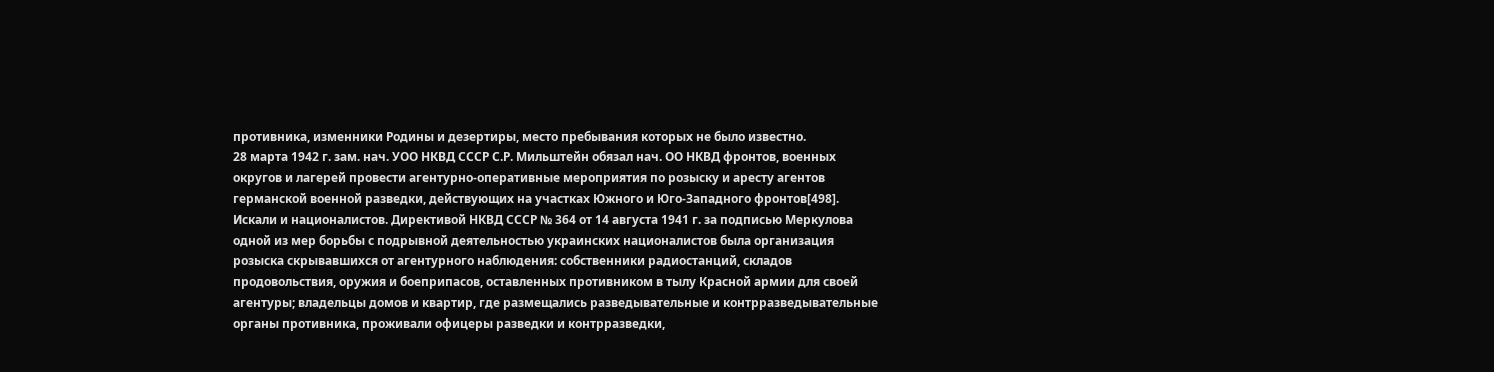противника, изменники Родины и дезертиры, место пребывания которых не было известно.
28 марта 1942 г. зам. нач. УОО НКВД СССР С.Р. Мильштейн обязал нач. ОО НКВД фронтов, военных округов и лагерей провести агентурно-оперативные мероприятия по розыску и аресту агентов германской военной разведки, действующих на участках Южного и Юго-Западного фронтов[498]. Искали и националистов. Директивой НКВД СССР № 364 от 14 августа 1941 г. за подписью Меркулова одной из мер борьбы с подрывной деятельностью украинских националистов была организация розыска скрывавшихся от агентурного наблюдения: собственники радиостанций, складов продовольствия, оружия и боеприпасов, оставленных противником в тылу Красной армии для своей агентуры; владельцы домов и квартир, где размещались разведывательные и контрразведывательные органы противника, проживали офицеры разведки и контрразведки,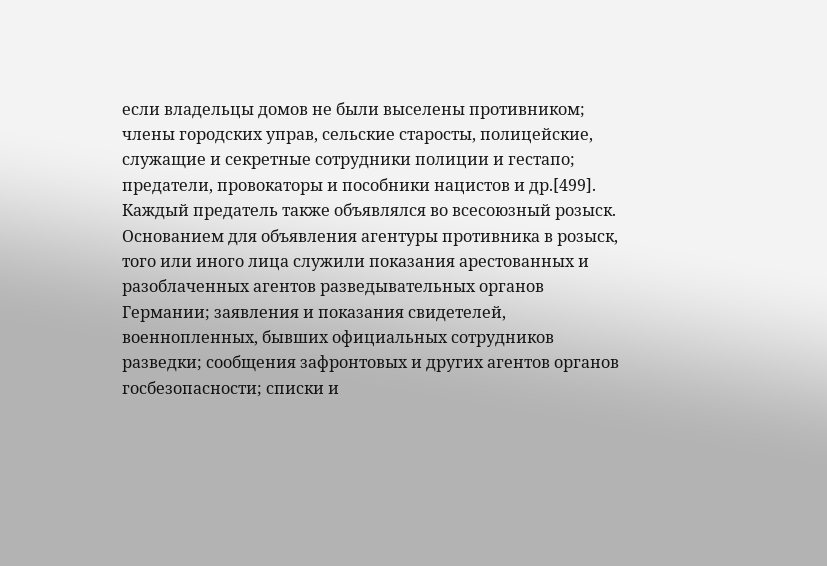если владельцы домов не были выселены противником; члены городских управ, сельские старосты, полицейские, служащие и секретные сотрудники полиции и гестапо; предатели, провокаторы и пособники нацистов и др.[499]. Каждый предатель также объявлялся во всесоюзный розыск. Основанием для объявления агентуры противника в розыск, того или иного лица служили показания арестованных и разоблаченных агентов разведывательных органов Германии; заявления и показания свидетелей, военнопленных, бывших официальных сотрудников разведки; сообщения зафронтовых и других агентов органов госбезопасности; списки и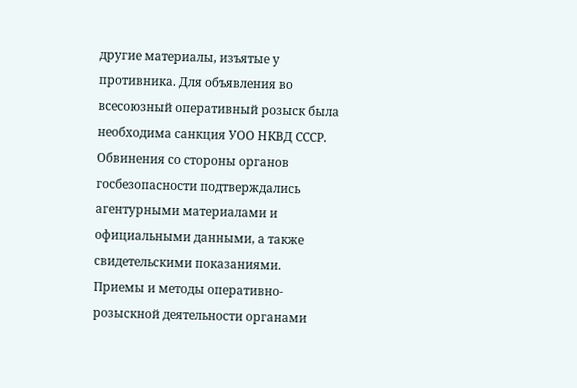другие материалы, изъятые у противника. Для объявления во всесоюзный оперативный розыск была необходима санкция УОО НКВД СССР. Обвинения со стороны органов госбезопасности подтверждались агентурными материалами и официальными данными, а также свидетельскими показаниями.
Приемы и методы оперативно-розыскной деятельности органами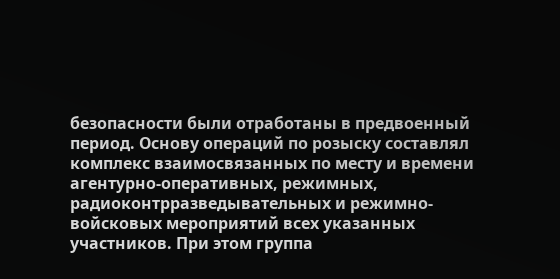безопасности были отработаны в предвоенный период. Основу операций по розыску составлял комплекс взаимосвязанных по месту и времени агентурно-оперативных, режимных, радиоконтрразведывательных и режимно-войсковых мероприятий всех указанных участников. При этом группа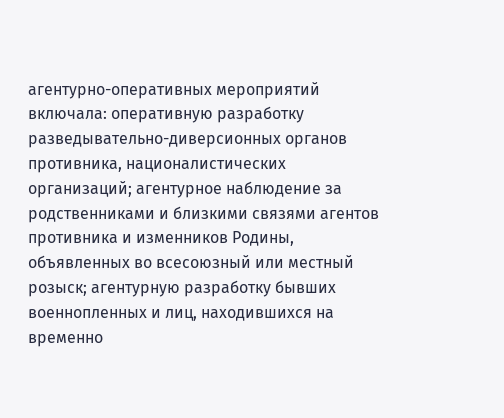агентурно-оперативных мероприятий включала: оперативную разработку разведывательно-диверсионных органов противника, националистических организаций; агентурное наблюдение за родственниками и близкими связями агентов противника и изменников Родины, объявленных во всесоюзный или местный розыск; агентурную разработку бывших военнопленных и лиц, находившихся на временно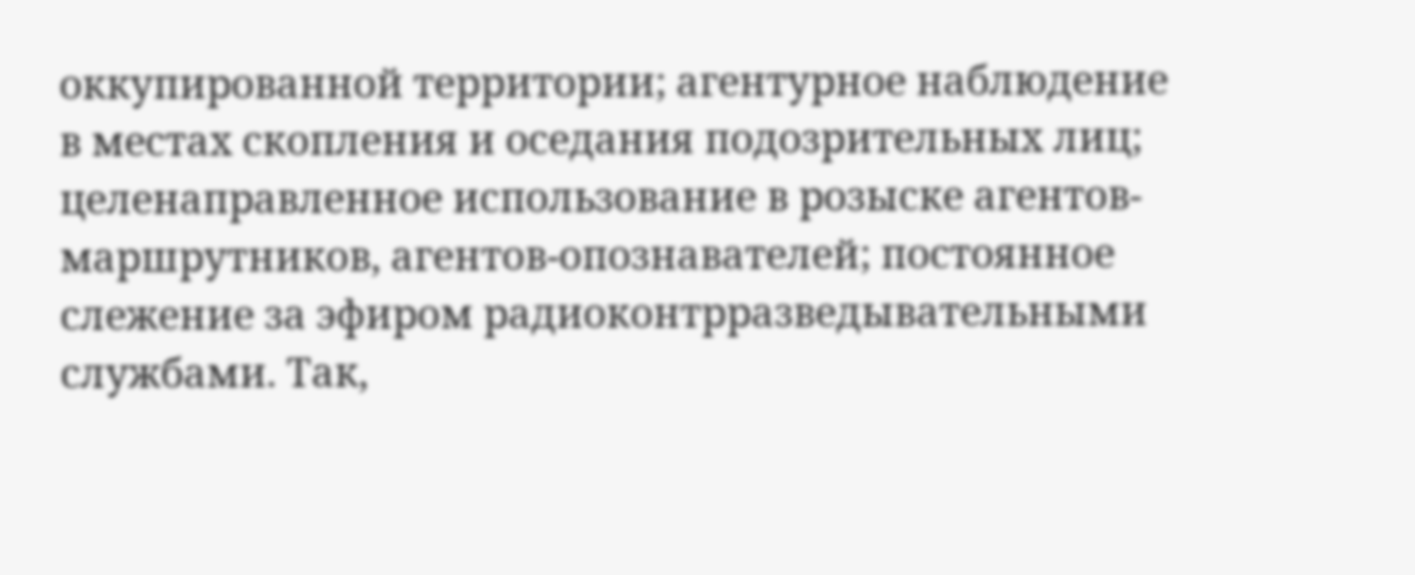оккупированной территории; агентурное наблюдение в местах скопления и оседания подозрительных лиц; целенаправленное использование в розыске агентов-маршрутников, агентов-опознавателей; постоянное слежение за эфиром радиоконтрразведывательными службами. Так,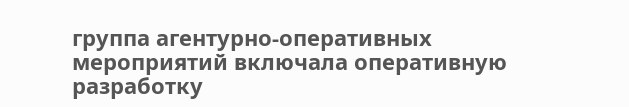группа агентурно-оперативных мероприятий включала оперативную разработку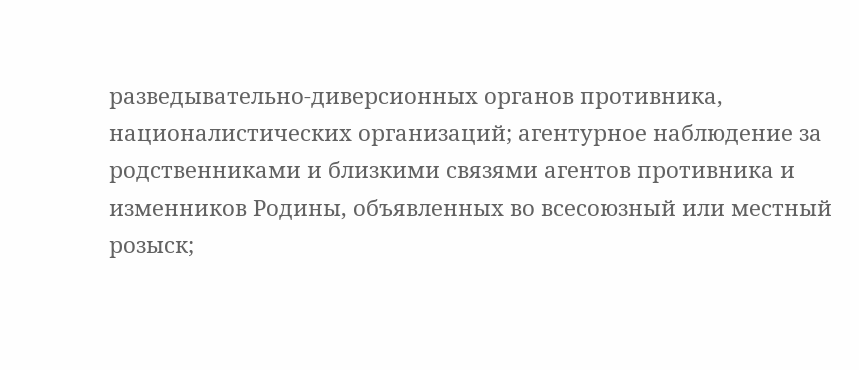разведывательно-диверсионных органов противника, националистических организаций; агентурное наблюдение за родственниками и близкими связями агентов противника и изменников Родины, объявленных во всесоюзный или местный розыск;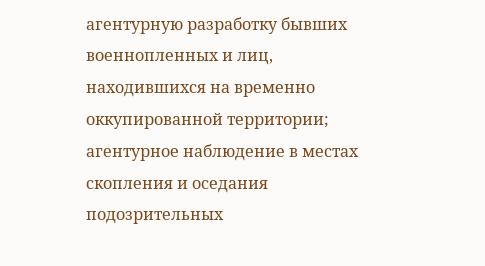агентурную разработку бывших военнопленных и лиц, находившихся на временно оккупированной территории; агентурное наблюдение в местах скопления и оседания подозрительных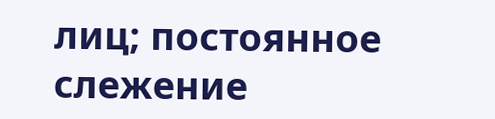лиц; постоянное слежение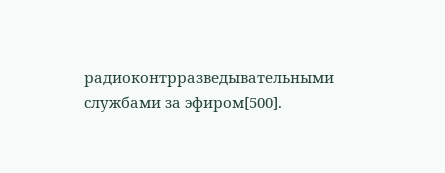радиоконтрразведывательными службами за эфиром[500].